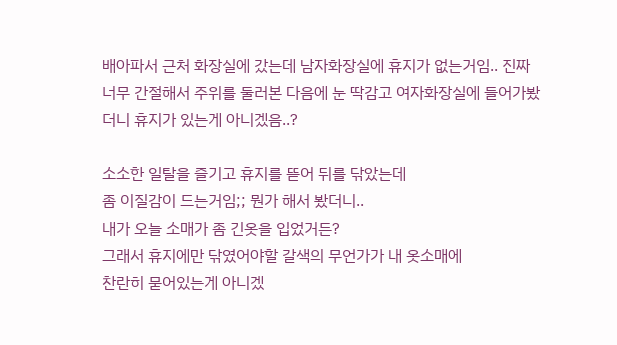배아파서 근처 화장실에 갔는데 남자화장실에 휴지가 없는거임.. 진짜 너무 간절해서 주위를 둘러본 다음에 눈 딱감고 여자화장실에 들어가봤더니 휴지가 있는게 아니겠음..?

소소한 일탈을 즐기고 휴지를 뜯어 뒤를 닦았는데
좀 이질감이 드는거임;; 뭔가 해서 봤더니..
내가 오늘 소매가 좀 긴옷을 입었거든?
그래서 휴지에만 닦였어야할 갈색의 무언가가 내 옷소매에
찬란히 묻어있는게 아니겠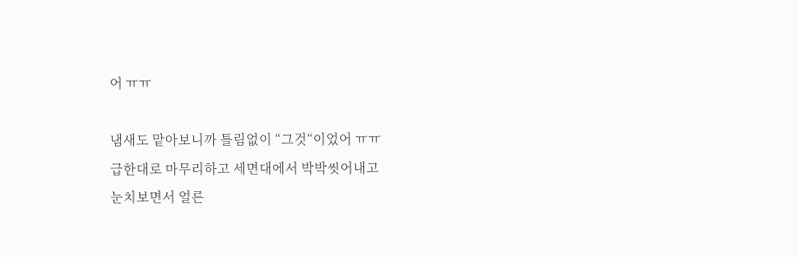어 ㅠㅠ

냄새도 맡아보니까 틀림없이 “그것“이었어 ㅠㅠ
급한대로 마무리하고 세면대에서 박박씻어내고
눈치보면서 얼른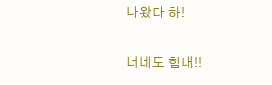나왔다 하!

너네도 힘내!!